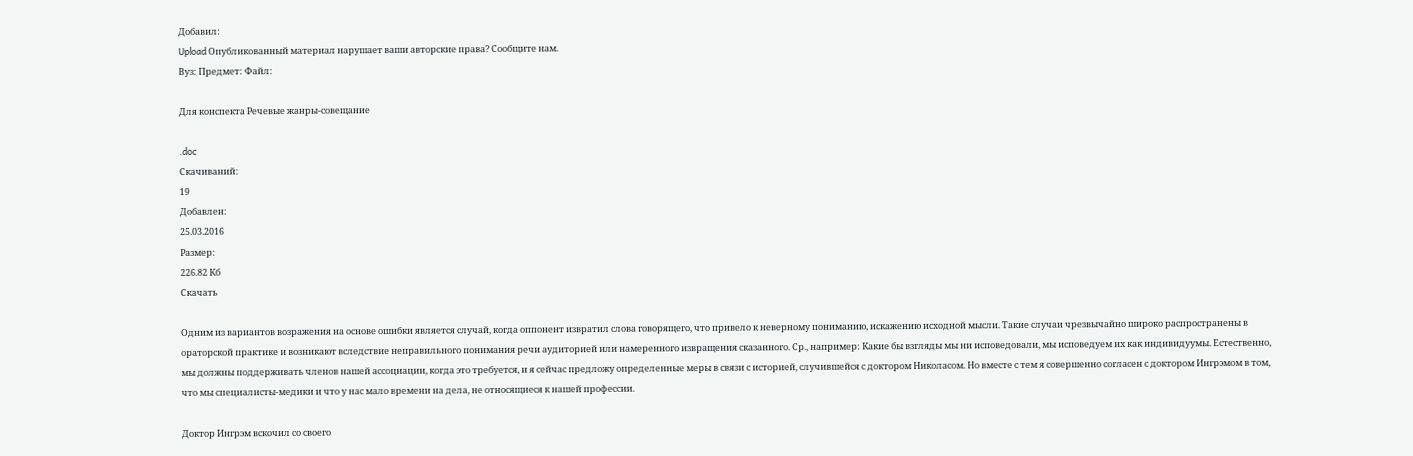Добавил:
Upload Опубликованный материал нарушает ваши авторские права? Сообщите нам.
Вуз: Предмет: Файл:

Для конспекта Речевые жанры-совещание

.doc
Скачиваний:
19
Добавлен:
25.03.2016
Размер:
226.82 Кб
Скачать

Одним из вариантов возражения на основе ошибки является случай, когда оппонент извратил слова говорящего, что привело к неверному пониманию, искажению исходной мысли. Такие случаи чрезвычайно широко распространены в ораторской практике и возникают вследствие неправильного понимания речи аудиторией или намеренного извращения сказанного. Ср., например: Какие бы взгляды мы ни исповедовали, мы исповедуем их как индивидуумы. Естественно, мы должны поддерживать членов нашей ассоциации, когда это требуется, и я сейчас предложу определенные меры в связи с историей, случившейся с доктором Николасом. Но вместе с тем я совершенно согласен с доктором Ингрэмом в том, что мы специалисты-медики и что у нас мало времени на дела, не относящиеся к нашей профессии.

Доктор Ингрэм вскочил со своего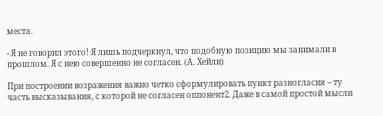места.

- Я не говорил этого! Я лишь подчеркнул, что подобную позицию мы занимали в прошлом. Я с нею совершенно не согласен. (А. Хейли)

При построении возражения важно четко сформулировать пункт разногласия – ту часть высказывания, с которой не согласен оппонент2. Даже в самой простой мысли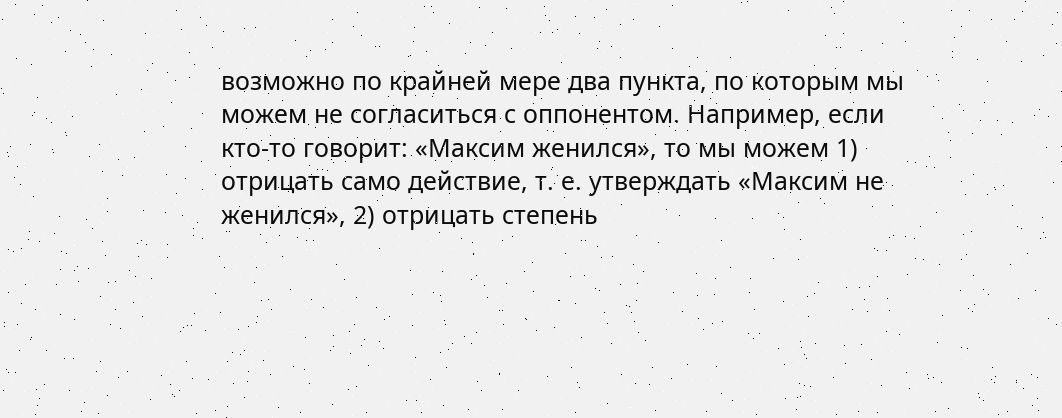возможно по крайней мере два пункта, по которым мы можем не согласиться с оппонентом. Например, если кто-то говорит: «Максим женился», то мы можем 1) отрицать само действие, т. е. утверждать «Максим не женился», 2) отрицать степень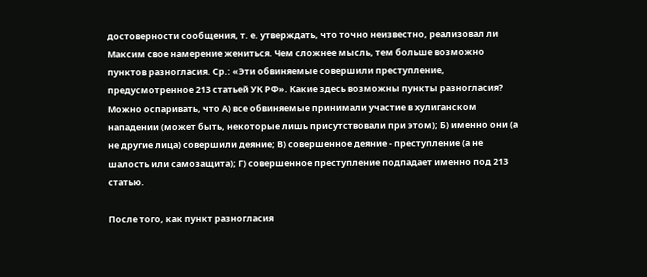достоверности сообщения, т. е. утверждать, что точно неизвестно, реализовал ли Максим свое намерение жениться. Чем сложнее мысль, тем больше возможно пунктов разногласия. Ср.: «Эти обвиняемые совершили преступление, предусмотренное 213 статьей УК РФ». Какие здесь возможны пункты разногласия? Можно оспаривать, что А) все обвиняемые принимали участие в хулиганском нападении (может быть, некоторые лишь присутствовали при этом); Б) именно они (а не другие лица) совершили деяние; В) совершенное деяние - преступление (а не шалость или самозащита); Г) совершенное преступление подпадает именно под 213 статью.

После того, как пункт разногласия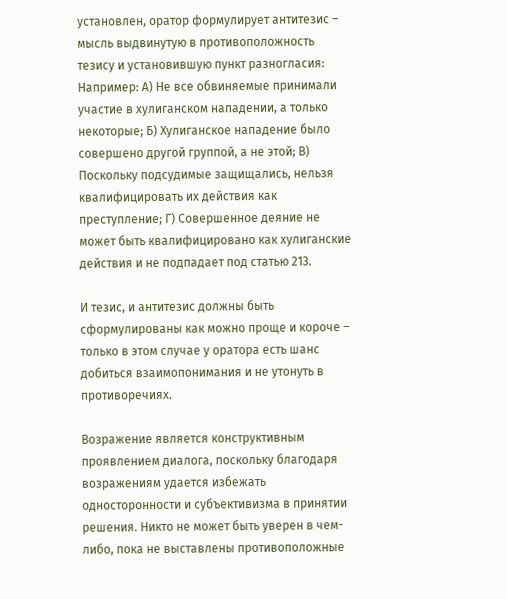установлен, оратор формулирует антитезис – мысль выдвинутую в противоположность тезису и установившую пункт разногласия: Например: А) Не все обвиняемые принимали участие в хулиганском нападении, а только некоторые; Б) Хулиганское нападение было совершено другой группой, а не этой; В) Поскольку подсудимые защищались, нельзя квалифицировать их действия как преступление; Г) Совершенное деяние не может быть квалифицировано как хулиганские действия и не подпадает под статью 213.

И тезис, и антитезис должны быть сформулированы как можно проще и короче – только в этом случае у оратора есть шанс добиться взаимопонимания и не утонуть в противоречиях.

Возражение является конструктивным проявлением диалога, поскольку благодаря возражениям удается избежать односторонности и субъективизма в принятии решения. Никто не может быть уверен в чем-либо, пока не выставлены противоположные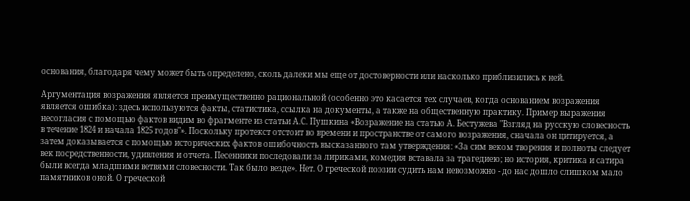основания, благодаря чему может быть определено, сколь далеки мы еще от достоверности или насколько приблизились к ней.

Аргументация возражения является преимущественно рациональной (особенно это касается тех случаев, когда основанием возражения является ошибка): здесь используются факты, статистика, ссылка на документы, а также на общественную практику. Пример выражения несогласия с помощью фактов видим во фрагменте из статьи А.С. Пушкина «Возражение на статью А. Бестужева "Взгляд на русскую словесность в течение 1824 и начала 1825 годов"». Поскольку протекст отстоит во времени и пространстве от самого возражения, сначала он цитируется, а затем доказывается с помощью исторических фактов ошибочность высказанного там утверждения: «За сим веком творения и полноты следует век посредственности, удивления и отчета. Песенники последовали за лириками, комедия вставала за трагедиею; но история, критика и сатира были всегда младшими ветвями словесности. Так было везде». Нет. О греческой поэзии судить нам невозможно - до нас дошло слишком мало памятников оной. О греческой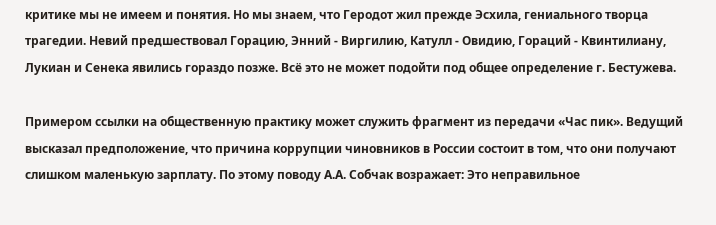критике мы не имеем и понятия. Но мы знаем, что Геродот жил прежде Эсхила, гениального творца трагедии. Невий предшествовал Горацию, Энний - Виргилию, Катулл - Овидию, Гораций - Квинтилиану, Лукиан и Сенека явились гораздо позже. Всё это не может подойти под общее определение г. Бестужева.

Примером ссылки на общественную практику может служить фрагмент из передачи «Час пик». Ведущий высказал предположение, что причина коррупции чиновников в России состоит в том, что они получают слишком маленькую зарплату. По этому поводу А.А. Собчак возражает: Это неправильное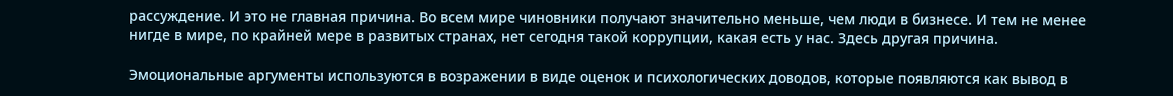рассуждение. И это не главная причина. Во всем мире чиновники получают значительно меньше, чем люди в бизнесе. И тем не менее нигде в мире, по крайней мере в развитых странах, нет сегодня такой коррупции, какая есть у нас. Здесь другая причина.

Эмоциональные аргументы используются в возражении в виде оценок и психологических доводов, которые появляются как вывод в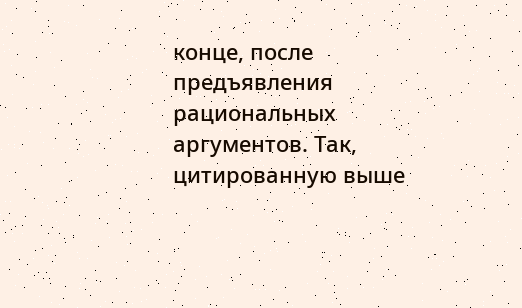конце, после предъявления рациональных аргументов. Так, цитированную выше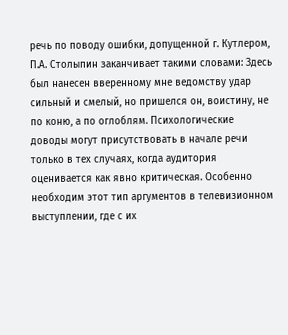речь по поводу ошибки, допущенной г. Кутлером, П.А. Столыпин заканчивает такими словами: Здесь был нанесен вверенному мне ведомству удар сильный и смелый, но пришелся он, воистину, не по коню, а по оглоблям. Психологические доводы могут присутствовать в начале речи только в тех случаях, когда аудитория оценивается как явно критическая. Особенно необходим этот тип аргументов в телевизионном выступлении, где с их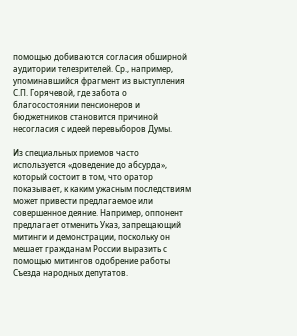помощью добиваются согласия обширной аудитории телезрителей. Ср., например, упоминавшийся фрагмент из выступления С.П. Горячевой, где забота о благосостоянии пенсионеров и бюджетников становится причиной несогласия с идеей перевыборов Думы.

Из специальных приемов часто используется «доведение до абсурда», который состоит в том, что оратор показывает, к каким ужасным последствиям может привести предлагаемое или совершенное деяние. Например, оппонент предлагает отменить Указ, запрещающий митинги и демонстрации, поскольку он мешает гражданам России выразить с помощью митингов одобрение работы Съезда народных депутатов.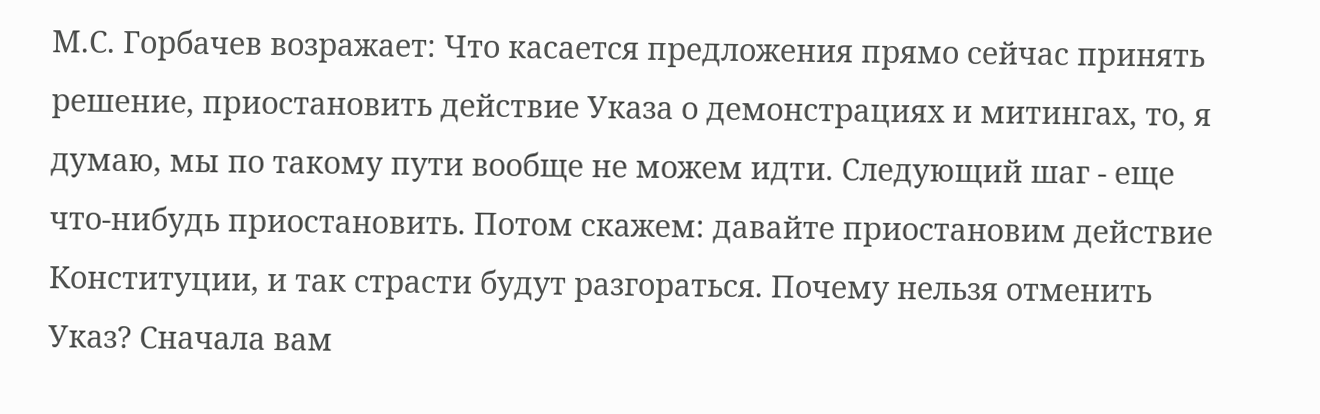М.С. Горбачев возражает: Что касается предложения прямо сейчас принять решение, приостановить действие Указа о демонстрациях и митингах, то, я думаю, мы по такому пути вообще не можем идти. Следующий шаг - еще что-нибудь приостановить. Потом скажем: давайте приостановим действие Конституции, и так страсти будут разгораться. Почему нельзя отменить Указ? Сначала вам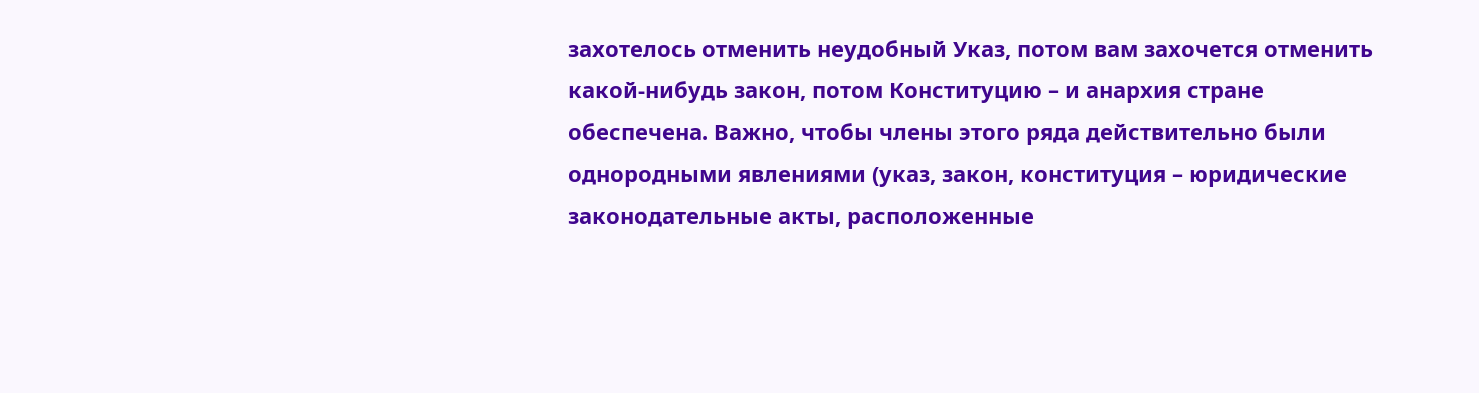захотелось отменить неудобный Указ, потом вам захочется отменить какой-нибудь закон, потом Конституцию – и анархия стране обеспечена. Важно, чтобы члены этого ряда действительно были однородными явлениями (указ, закон, конституция – юридические законодательные акты, расположенные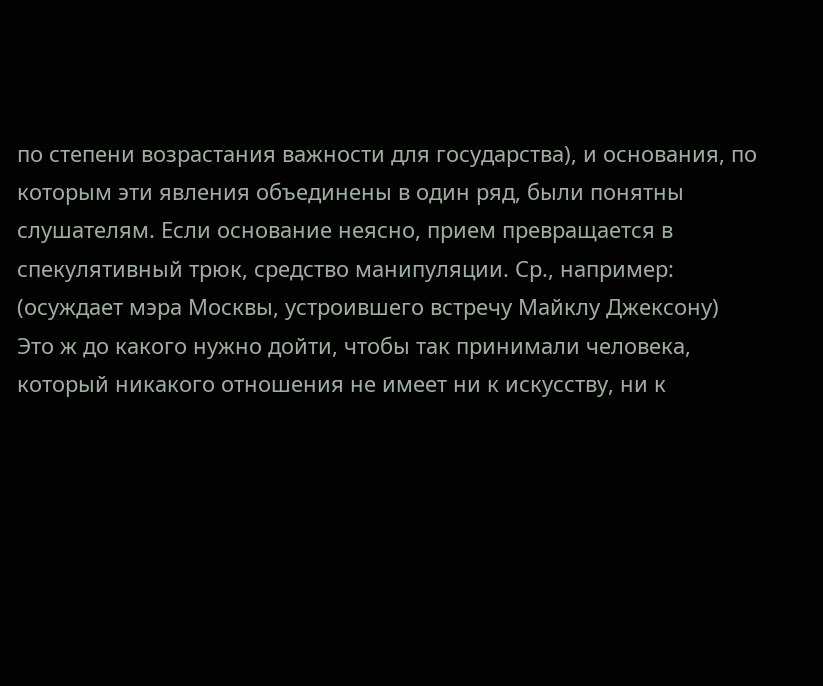по степени возрастания важности для государства), и основания, по которым эти явления объединены в один ряд, были понятны слушателям. Если основание неясно, прием превращается в спекулятивный трюк, средство манипуляции. Ср., например: (осуждает мэра Москвы, устроившего встречу Майклу Джексону) Это ж до какого нужно дойти, чтобы так принимали человека, который никакого отношения не имеет ни к искусству, ни к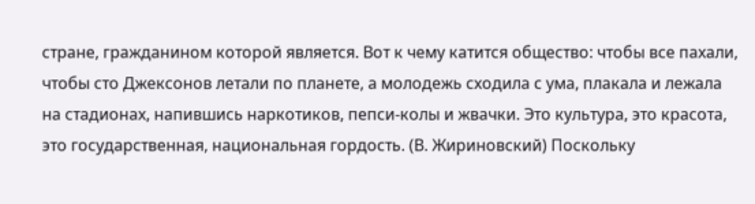стране, гражданином которой является. Вот к чему катится общество: чтобы все пахали, чтобы сто Джексонов летали по планете, а молодежь сходила с ума, плакала и лежала на стадионах, напившись наркотиков, пепси-колы и жвачки. Это культура, это красота, это государственная, национальная гордость. (В. Жириновский) Поскольку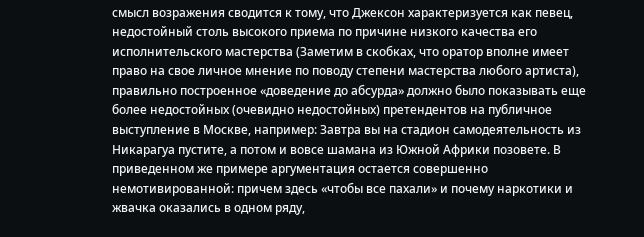смысл возражения сводится к тому, что Джексон характеризуется как певец, недостойный столь высокого приема по причине низкого качества его исполнительского мастерства (Заметим в скобках, что оратор вполне имеет право на свое личное мнение по поводу степени мастерства любого артиста), правильно построенное «доведение до абсурда» должно было показывать еще более недостойных (очевидно недостойных) претендентов на публичное выступление в Москве, например: Завтра вы на стадион самодеятельность из Никарагуа пустите, а потом и вовсе шамана из Южной Африки позовете. В приведенном же примере аргументация остается совершенно немотивированной: причем здесь «чтобы все пахали» и почему наркотики и жвачка оказались в одном ряду,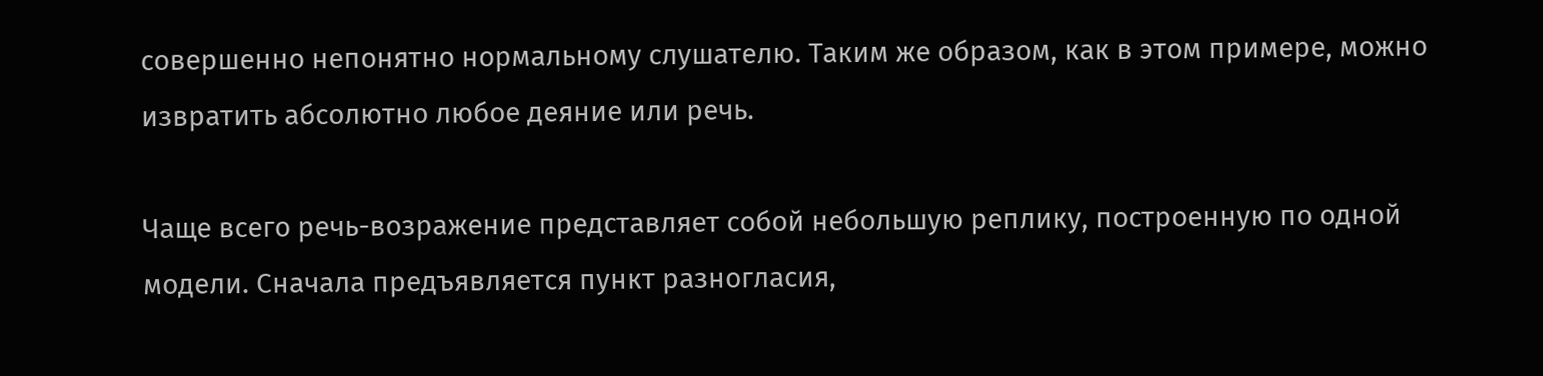совершенно непонятно нормальному слушателю. Таким же образом, как в этом примере, можно извратить абсолютно любое деяние или речь.

Чаще всего речь-возражение представляет собой небольшую реплику, построенную по одной модели. Сначала предъявляется пункт разногласия,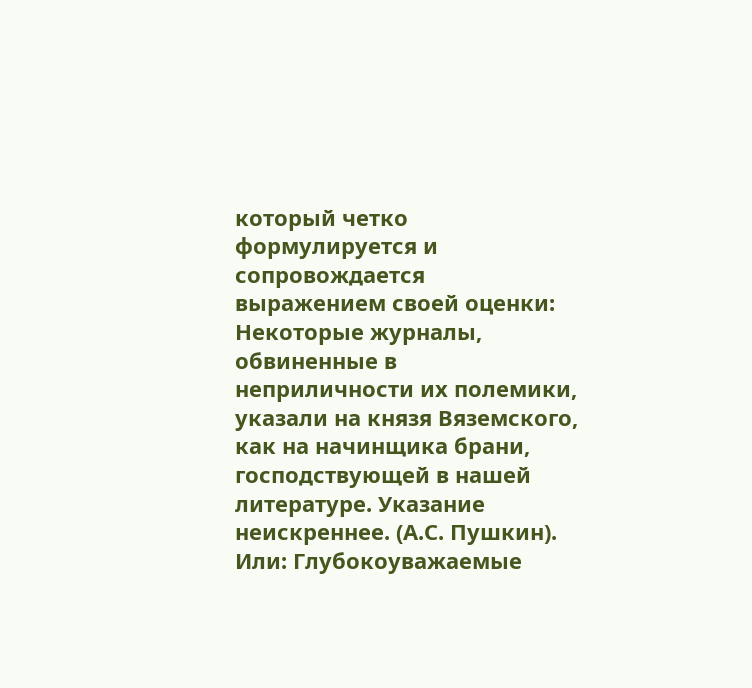который четко формулируется и сопровождается выражением своей оценки: Некоторые журналы, обвиненные в неприличности их полемики, указали на князя Вяземского, как на начинщика брани, господствующей в нашей литературе. Указание неискреннее. (А.С. Пушкин). Или: Глубокоуважаемые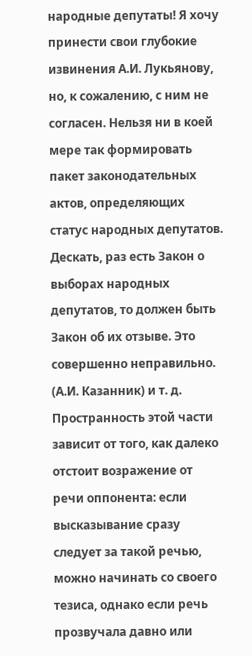народные депутаты! Я хочу принести свои глубокие извинения А.И. Лукьянову, но, к сожалению, с ним не согласен. Нельзя ни в коей мере так формировать пакет законодательных актов, определяющих статус народных депутатов. Дескать, раз есть Закон о выборах народных депутатов, то должен быть Закон об их отзыве. Это совершенно неправильно. (А.И. Казанник) и т. д. Пространность этой части зависит от того, как далеко отстоит возражение от речи оппонента: если высказывание сразу следует за такой речью, можно начинать со своего тезиса, однако если речь прозвучала давно или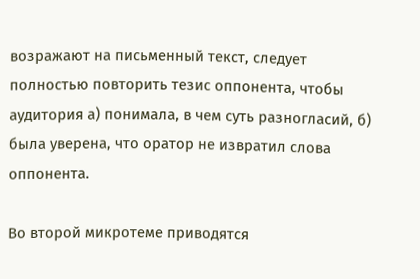возражают на письменный текст, следует полностью повторить тезис оппонента, чтобы аудитория а) понимала, в чем суть разногласий, б) была уверена, что оратор не извратил слова оппонента.

Во второй микротеме приводятся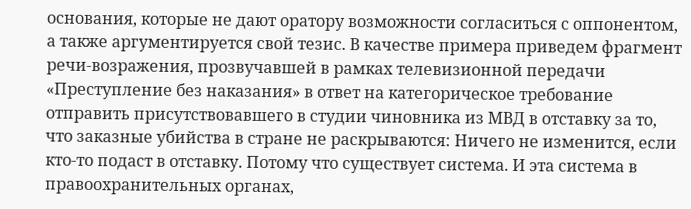основания, которые не дают оратору возможности согласиться с оппонентом, а также аргументируется свой тезис. В качестве примера приведем фрагмент речи-возражения, прозвучавшей в рамках телевизионной передачи «Преступление без наказания» в ответ на категорическое требование отправить присутствовавшего в студии чиновника из МВД в отставку за то, что заказные убийства в стране не раскрываются: Ничего не изменится, если кто-то подаст в отставку. Потому что существует система. И эта система в правоохранительных органах,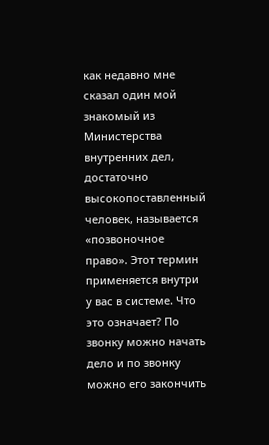как недавно мне сказал один мой знакомый из Министерства внутренних дел, достаточно высокопоставленный человек, называется «позвоночное право». Этот термин применяется внутри у вас в системе. Что это означает? По звонку можно начать дело и по звонку можно его закончить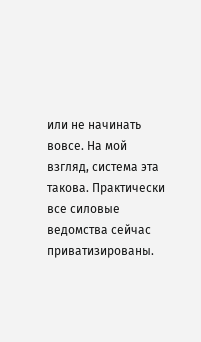или не начинать вовсе. На мой взгляд, система эта такова. Практически все силовые ведомства сейчас приватизированы.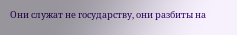Они служат не государству, они разбиты на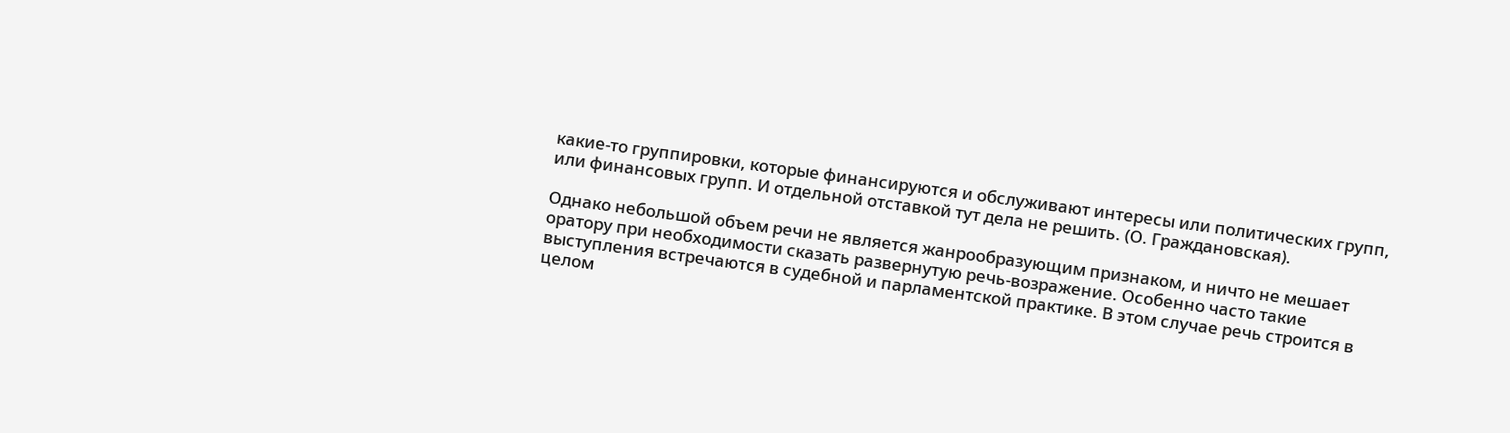какие-то группировки, которые финансируются и обслуживают интересы или политических групп, или финансовых групп. И отдельной отставкой тут дела не решить. (О. Граждановская).

Однако небольшой объем речи не является жанрообразующим признаком, и ничто не мешает оратору при необходимости сказать развернутую речь-возражение. Особенно часто такие выступления встречаются в судебной и парламентской практике. В этом случае речь строится в целом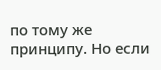по тому же принципу. Но если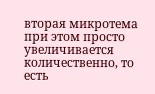вторая микротема при этом просто увеличивается количественно, то есть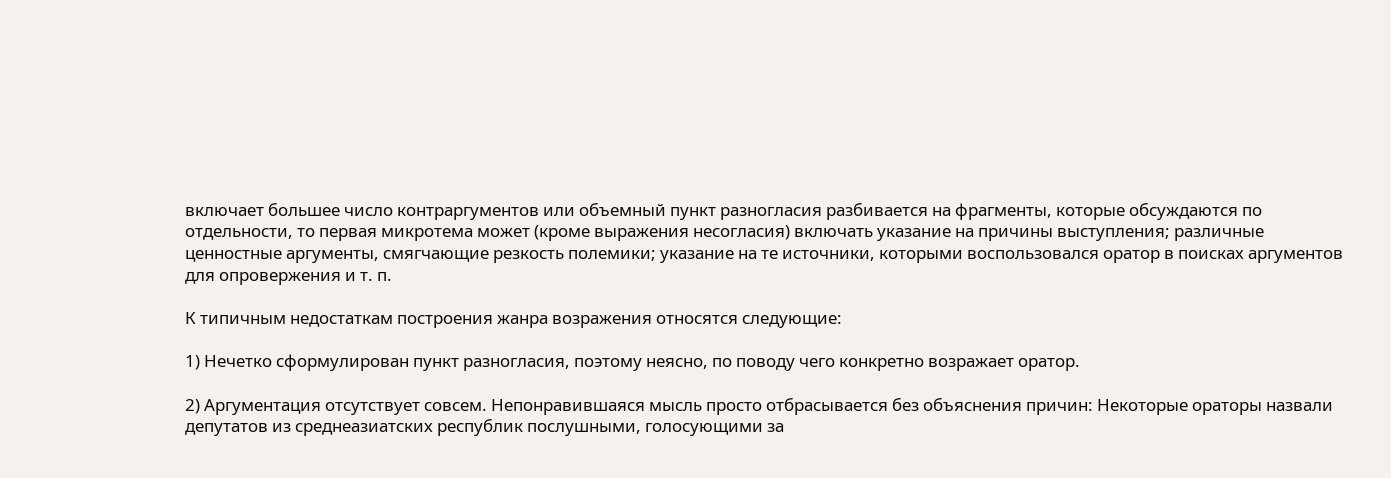включает большее число контраргументов или объемный пункт разногласия разбивается на фрагменты, которые обсуждаются по отдельности, то первая микротема может (кроме выражения несогласия) включать указание на причины выступления; различные ценностные аргументы, смягчающие резкость полемики; указание на те источники, которыми воспользовался оратор в поисках аргументов для опровержения и т. п.

К типичным недостаткам построения жанра возражения относятся следующие:

1) Нечетко сформулирован пункт разногласия, поэтому неясно, по поводу чего конкретно возражает оратор.

2) Аргументация отсутствует совсем. Непонравившаяся мысль просто отбрасывается без объяснения причин: Некоторые ораторы назвали депутатов из среднеазиатских республик послушными, голосующими за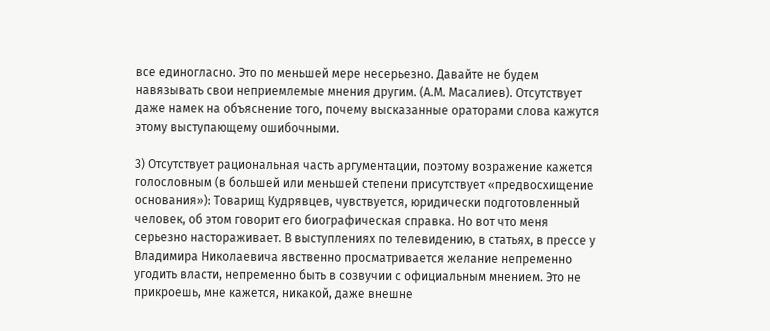все единогласно. Это по меньшей мере несерьезно. Давайте не будем навязывать свои неприемлемые мнения другим. (А.М. Масалиев). Отсутствует даже намек на объяснение того, почему высказанные ораторами слова кажутся этому выступающему ошибочными.

3) Отсутствует рациональная часть аргументации, поэтому возражение кажется голословным (в большей или меньшей степени присутствует «предвосхищение основания»): Товарищ Кудрявцев, чувствуется, юридически подготовленный человек, об этом говорит его биографическая справка. Но вот что меня серьезно настораживает. В выступлениях по телевидению, в статьях, в прессе у Владимира Николаевича явственно просматривается желание непременно угодить власти, непременно быть в созвучии с официальным мнением. Это не прикроешь, мне кажется, никакой, даже внешне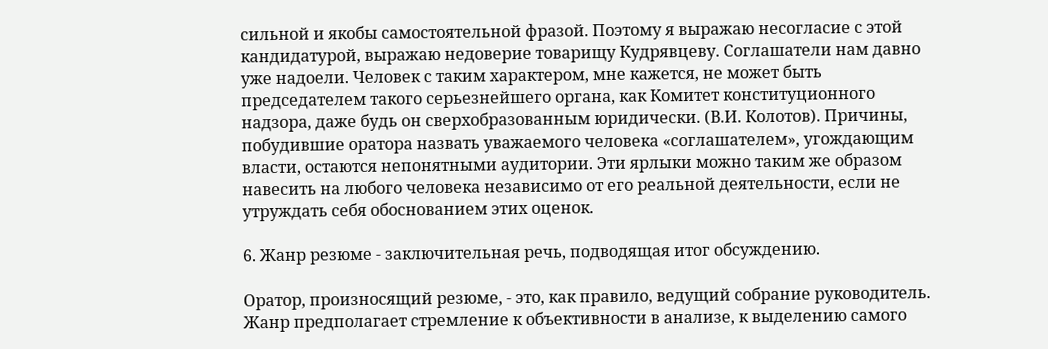сильной и якобы самостоятельной фразой. Поэтому я выражаю несогласие с этой кандидатурой, выражаю недоверие товарищу Кудрявцеву. Соглашатели нам давно уже надоели. Человек с таким характером, мне кажется, не может быть председателем такого серьезнейшего органа, как Комитет конституционного надзора, даже будь он сверхобразованным юридически. (В.И. Колотов). Причины, побудившие оратора назвать уважаемого человека «соглашателем», угождающим власти, остаются непонятными аудитории. Эти ярлыки можно таким же образом навесить на любого человека независимо от его реальной деятельности, если не утруждать себя обоснованием этих оценок.

6. Жанр резюме - заключительная речь, подводящая итог обсуждению.

Оратор, произносящий резюме, - это, как правило, ведущий собрание руководитель. Жанр предполагает стремление к объективности в анализе, к выделению самого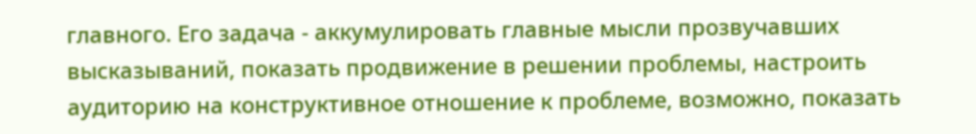главного. Его задача - аккумулировать главные мысли прозвучавших высказываний, показать продвижение в решении проблемы, настроить аудиторию на конструктивное отношение к проблеме, возможно, показать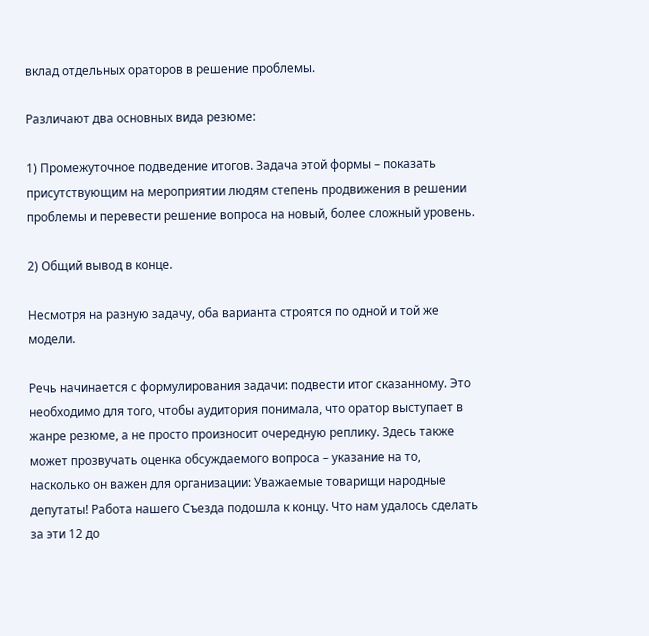вклад отдельных ораторов в решение проблемы.

Различают два основных вида резюме:

1) Промежуточное подведение итогов. Задача этой формы – показать присутствующим на мероприятии людям степень продвижения в решении проблемы и перевести решение вопроса на новый, более сложный уровень.

2) Общий вывод в конце.

Несмотря на разную задачу, оба варианта строятся по одной и той же модели.

Речь начинается с формулирования задачи: подвести итог сказанному. Это необходимо для того, чтобы аудитория понимала, что оратор выступает в жанре резюме, а не просто произносит очередную реплику. Здесь также может прозвучать оценка обсуждаемого вопроса – указание на то, насколько он важен для организации: Уважаемые товарищи народные депутаты! Работа нашего Съезда подошла к концу. Что нам удалось сделать за эти 12 до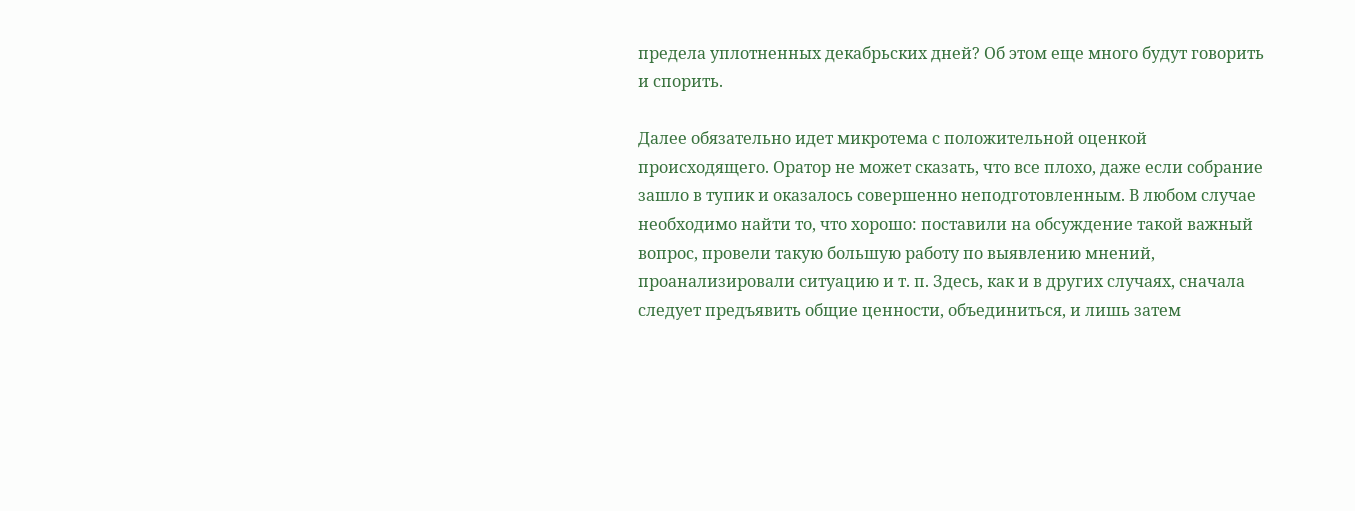предела уплотненных декабрьских дней? Об этом еще много будут говорить и спорить.

Далее обязательно идет микротема с положительной оценкой происходящего. Оратор не может сказать, что все плохо, даже если собрание зашло в тупик и оказалось совершенно неподготовленным. В любом случае необходимо найти то, что хорошо: поставили на обсуждение такой важный вопрос, провели такую большую работу по выявлению мнений, проанализировали ситуацию и т. п. Здесь, как и в других случаях, сначала следует предъявить общие ценности, объединиться, и лишь затем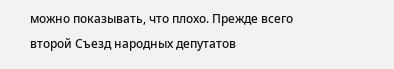можно показывать, что плохо. Прежде всего второй Съезд народных депутатов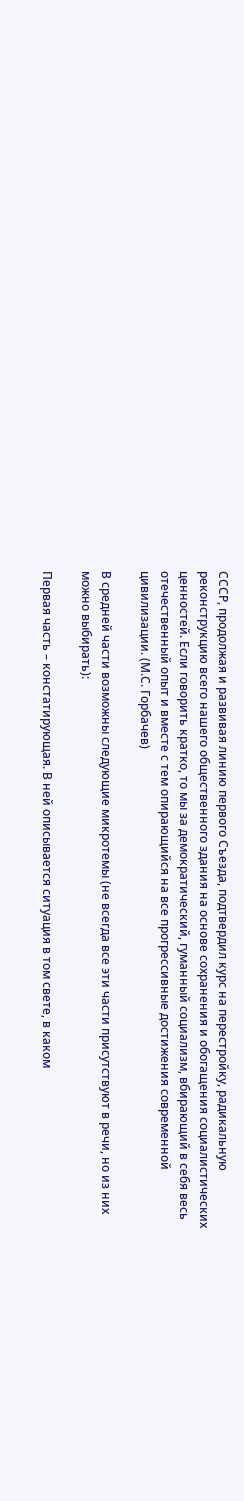СССР, продолжая и развивая линию первого Съезда, подтвердил курс на перестройку, радикальную реконструкцию всего нашего общественного здания на основе сохранения и обогащения социалистических ценностей. Если говорить кратко, то мы за демократический, гуманный социализм, вбирающий в себя весь отечественный опыт и вместе с тем опирающийся на все прогрессивные достижения современной цивилизации. (М.С. Горбачев)

В средней части возможны следующие микротемы (не всегда все эти части присутствуют в речи, но из них можно выбирать):

Первая часть – констатирующая. В ней описывается ситуация в том свете, в каком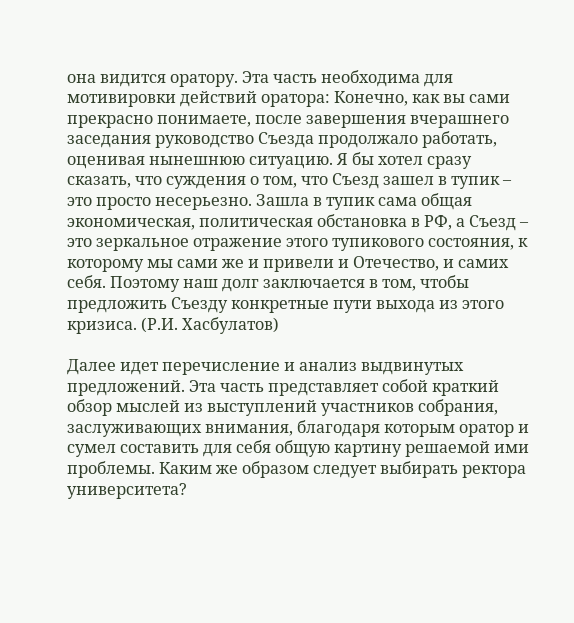она видится оратору. Эта часть необходима для мотивировки действий оратора: Конечно, как вы сами прекрасно понимаете, после завершения вчерашнего заседания руководство Съезда продолжало работать, оценивая нынешнюю ситуацию. Я бы хотел сразу сказать, что суждения о том, что Съезд зашел в тупик – это просто несерьезно. Зашла в тупик сама общая экономическая, политическая обстановка в РФ, а Съезд – это зеркальное отражение этого тупикового состояния, к которому мы сами же и привели и Отечество, и самих себя. Поэтому наш долг заключается в том, чтобы предложить Съезду конкретные пути выхода из этого кризиса. (Р.И. Хасбулатов)

Далее идет перечисление и анализ выдвинутых предложений. Эта часть представляет собой краткий обзор мыслей из выступлений участников собрания, заслуживающих внимания, благодаря которым оратор и сумел составить для себя общую картину решаемой ими проблемы. Каким же образом следует выбирать ректора университета?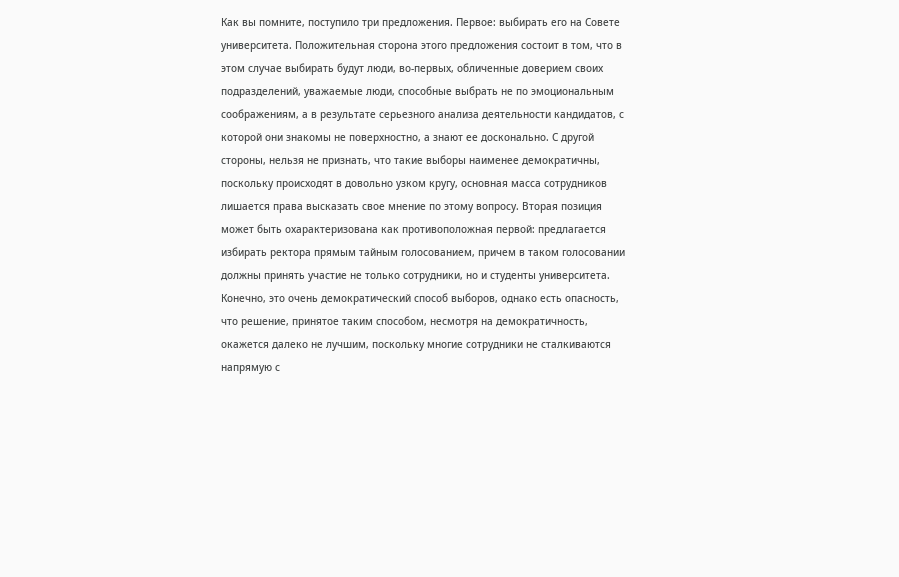Как вы помните, поступило три предложения. Первое: выбирать его на Совете университета. Положительная сторона этого предложения состоит в том, что в этом случае выбирать будут люди, во-первых, обличенные доверием своих подразделений, уважаемые люди, способные выбрать не по эмоциональным соображениям, а в результате серьезного анализа деятельности кандидатов, с которой они знакомы не поверхностно, а знают ее досконально. С другой стороны, нельзя не признать, что такие выборы наименее демократичны, поскольку происходят в довольно узком кругу, основная масса сотрудников лишается права высказать свое мнение по этому вопросу. Вторая позиция может быть охарактеризована как противоположная первой: предлагается избирать ректора прямым тайным голосованием, причем в таком голосовании должны принять участие не только сотрудники, но и студенты университета. Конечно, это очень демократический способ выборов, однако есть опасность, что решение, принятое таким способом, несмотря на демократичность, окажется далеко не лучшим, поскольку многие сотрудники не сталкиваются напрямую с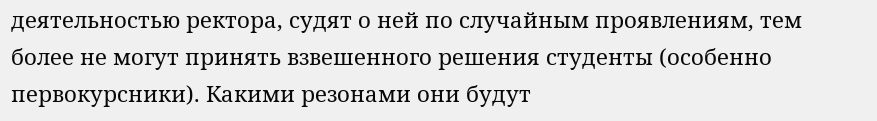деятельностью ректора, судят о ней по случайным проявлениям, тем более не могут принять взвешенного решения студенты (особенно первокурсники). Какими резонами они будут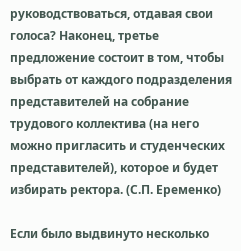руководствоваться, отдавая свои голоса? Наконец, третье предложение состоит в том, чтобы выбрать от каждого подразделения представителей на собрание трудового коллектива (на него можно пригласить и студенческих представителей), которое и будет избирать ректора. (С.П. Еременко)

Если было выдвинуто несколько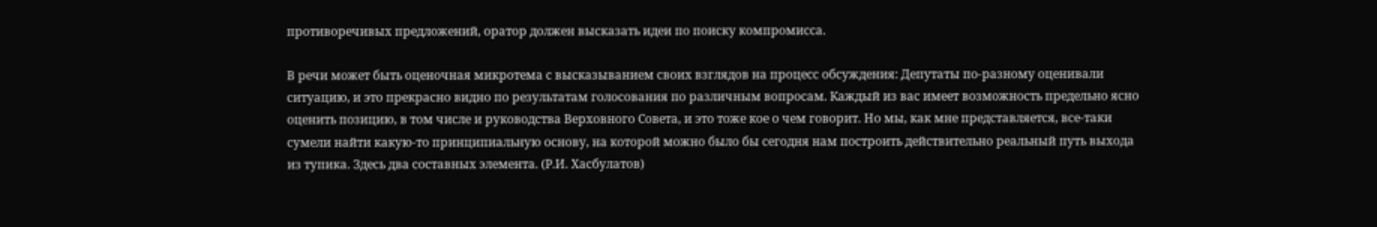противоречивых предложений, оратор должен высказать идеи по поиску компромисса.

В речи может быть оценочная микротема с высказыванием своих взглядов на процесс обсуждения: Депутаты по-разному оценивали ситуацию, и это прекрасно видно по результатам голосования по различным вопросам. Каждый из вас имеет возможность предельно ясно оценить позицию, в том числе и руководства Верховного Совета, и это тоже кое о чем говорит. Но мы, как мне представляется, все-таки сумели найти какую-то принципиальную основу, на которой можно было бы сегодня нам построить действительно реальный путь выхода из тупика. Здесь два составных элемента. (Р.И. Хасбулатов)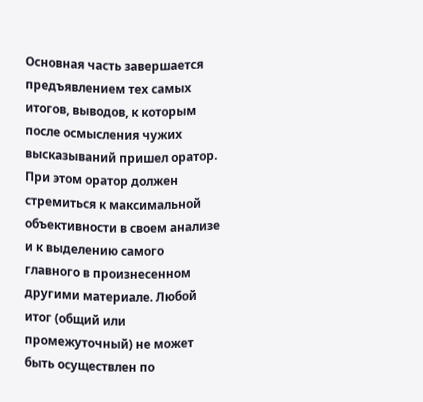Основная часть завершается предъявлением тех самых итогов, выводов, к которым после осмысления чужих высказываний пришел оратор. При этом оратор должен стремиться к максимальной объективности в своем анализе и к выделению самого главного в произнесенном другими материале. Любой итог (общий или промежуточный) не может быть осуществлен по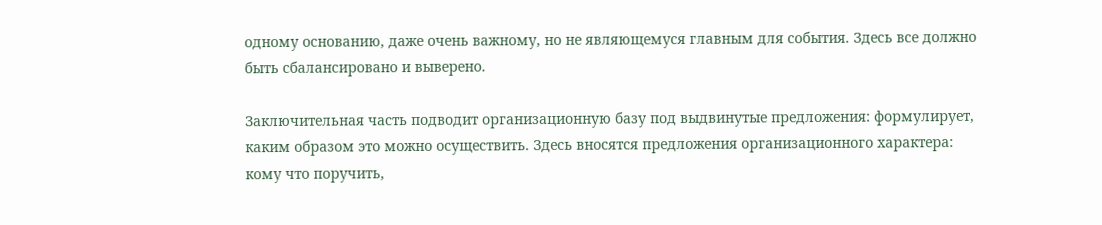одному основанию, даже очень важному, но не являющемуся главным для события. Здесь все должно быть сбалансировано и выверено.

Заключительная часть подводит организационную базу под выдвинутые предложения: формулирует, каким образом это можно осуществить. Здесь вносятся предложения организационного характера: кому что поручить,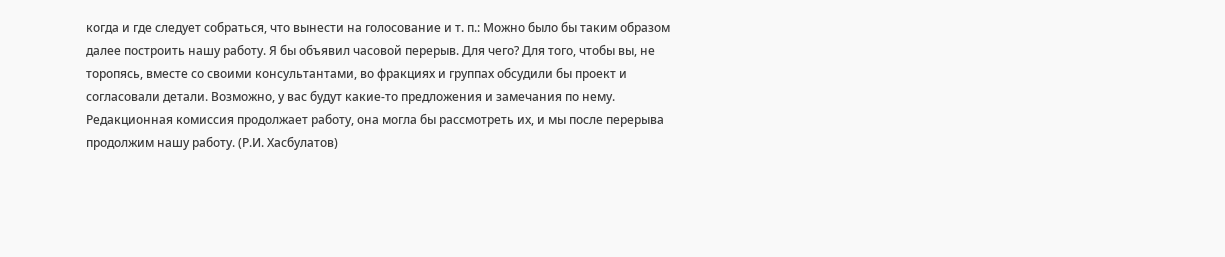когда и где следует собраться, что вынести на голосование и т. п.: Можно было бы таким образом далее построить нашу работу. Я бы объявил часовой перерыв. Для чего? Для того, чтобы вы, не торопясь, вместе со своими консультантами, во фракциях и группах обсудили бы проект и согласовали детали. Возможно, у вас будут какие-то предложения и замечания по нему. Редакционная комиссия продолжает работу, она могла бы рассмотреть их, и мы после перерыва продолжим нашу работу. (Р.И. Хасбулатов)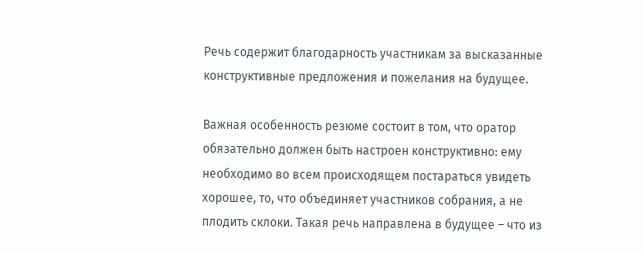Речь содержит благодарность участникам за высказанные конструктивные предложения и пожелания на будущее.

Важная особенность резюме состоит в том, что оратор обязательно должен быть настроен конструктивно: ему необходимо во всем происходящем постараться увидеть хорошее, то, что объединяет участников собрания, а не плодить склоки. Такая речь направлена в будущее – что из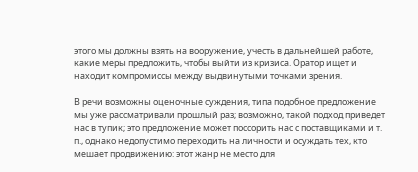этого мы должны взять на вооружение, учесть в дальнейшей работе, какие меры предложить, чтобы выйти из кризиса. Оратор ищет и находит компромиссы между выдвинутыми точками зрения.

В речи возможны оценочные суждения, типа подобное предложение мы уже рассматривали прошлый раз; возможно, такой подход приведет нас в тупик; это предложение может поссорить нас с поставщиками и т. п., однако недопустимо переходить на личности и осуждать тех, кто мешает продвижению: этот жанр не место для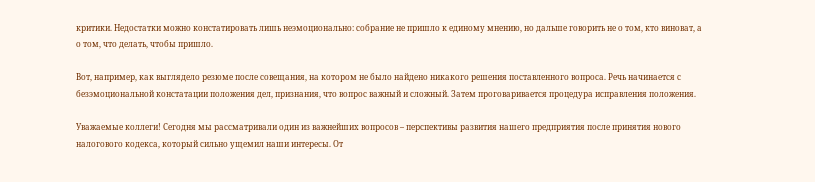критики. Недостатки можно констатировать лишь неэмоционально: собрание не пришло к единому мнению, но дальше говорить не о том, кто виноват, а о том, что делать, чтобы пришло.

Вот, например, как выглядело резюме после совещания, на котором не было найдено никакого решения поставленного вопроса. Речь начинается с безэмоциональной констатации положения дел, признания, что вопрос важный и сложный. Затем проговаривается процедура исправления положения.

Уважаемые коллеги! Сегодня мы рассматривали один из важнейших вопросов – перспективы развития нашего предприятия после принятия нового налогового кодекса, который сильно ущемил наши интересы. От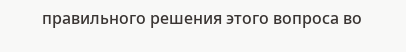правильного решения этого вопроса во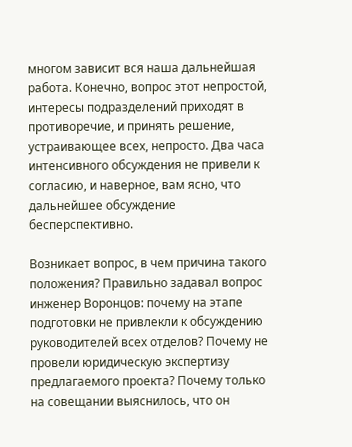многом зависит вся наша дальнейшая работа. Конечно, вопрос этот непростой, интересы подразделений приходят в противоречие, и принять решение, устраивающее всех, непросто. Два часа интенсивного обсуждения не привели к согласию, и наверное, вам ясно, что дальнейшее обсуждение бесперспективно.

Возникает вопрос, в чем причина такого положения? Правильно задавал вопрос инженер Воронцов: почему на этапе подготовки не привлекли к обсуждению руководителей всех отделов? Почему не провели юридическую экспертизу предлагаемого проекта? Почему только на совещании выяснилось, что он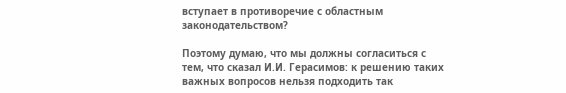вступает в противоречие с областным законодательством?

Поэтому думаю, что мы должны согласиться с тем, что сказал И.И. Герасимов: к решению таких важных вопросов нельзя подходить так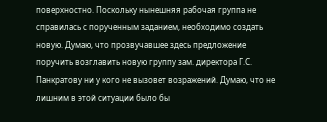поверхностно. Поскольку нынешняя рабочая группа не справилась с порученным заданием, необходимо создать новую. Думаю, что прозвучавшее здесь предложение поручить возглавить новую группу зам. директора Г.С. Панкратову ни у кого не вызовет возражений. Думаю, что не лишним в этой ситуации было бы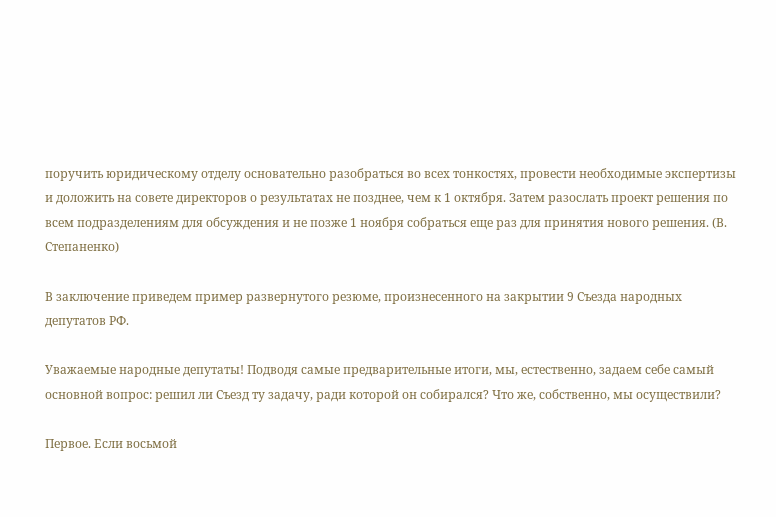поручить юридическому отделу основательно разобраться во всех тонкостях, провести необходимые экспертизы и доложить на совете директоров о результатах не позднее, чем к 1 октября. Затем разослать проект решения по всем подразделениям для обсуждения и не позже 1 ноября собраться еще раз для принятия нового решения. (В. Степаненко)

В заключение приведем пример развернутого резюме, произнесенного на закрытии 9 Съезда народных депутатов РФ.

Уважаемые народные депутаты! Подводя самые предварительные итоги, мы, естественно, задаем себе самый основной вопрос: решил ли Съезд ту задачу, ради которой он собирался? Что же, собственно, мы осуществили?

Первое. Если восьмой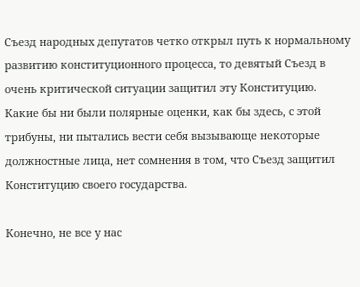Съезд народных депутатов четко открыл путь к нормальному развитию конституционного процесса, то девятый Съезд в очень критической ситуации защитил эту Конституцию. Какие бы ни были полярные оценки, как бы здесь, с этой трибуны, ни пытались вести себя вызывающе некоторые должностные лица, нет сомнения в том, что Съезд защитил Конституцию своего государства.

Конечно, не все у нас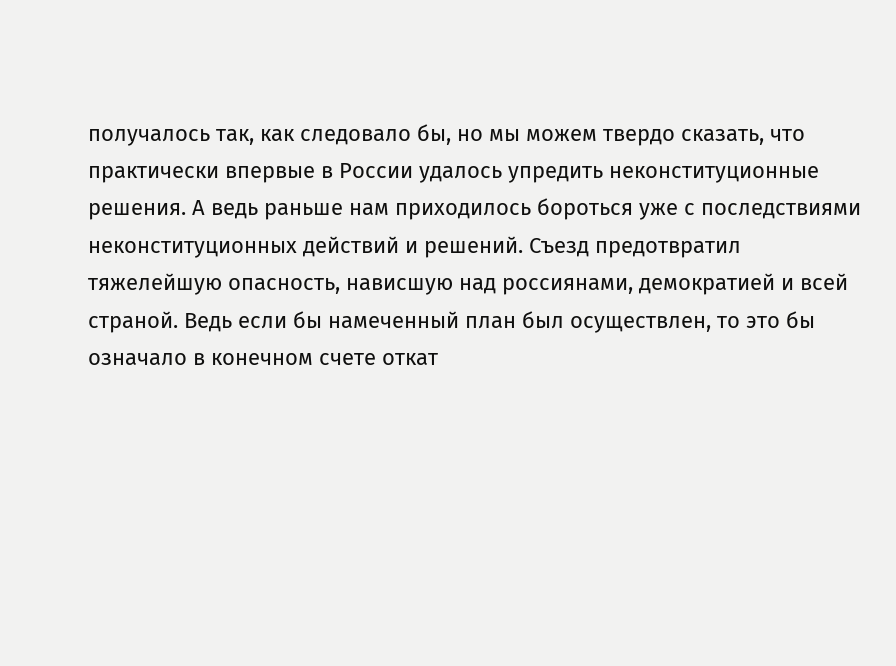получалось так, как следовало бы, но мы можем твердо сказать, что практически впервые в России удалось упредить неконституционные решения. А ведь раньше нам приходилось бороться уже с последствиями неконституционных действий и решений. Съезд предотвратил тяжелейшую опасность, нависшую над россиянами, демократией и всей страной. Ведь если бы намеченный план был осуществлен, то это бы означало в конечном счете откат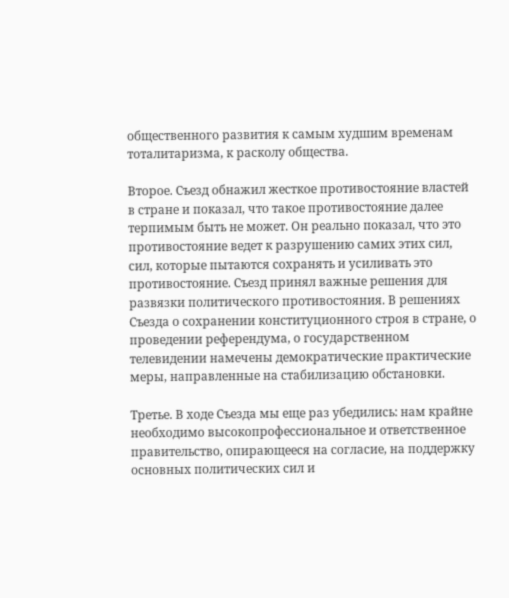общественного развития к самым худшим временам тоталитаризма, к расколу общества.

Второе. Съезд обнажил жесткое противостояние властей в стране и показал, что такое противостояние далее терпимым быть не может. Он реально показал, что это противостояние ведет к разрушению самих этих сил, сил, которые пытаются сохранять и усиливать это противостояние. Съезд принял важные решения для развязки политического противостояния. В решениях Съезда о сохранении конституционного строя в стране, о проведении референдума, о государственном телевидении намечены демократические практические меры, направленные на стабилизацию обстановки.

Третье. В ходе Съезда мы еще раз убедились: нам крайне необходимо высокопрофессиональное и ответственное правительство, опирающееся на согласие, на поддержку основных политических сил и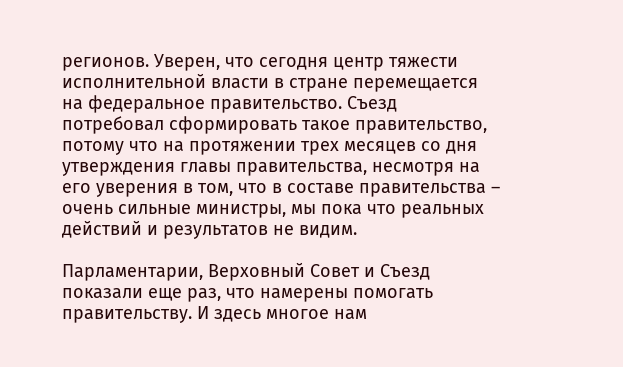регионов. Уверен, что сегодня центр тяжести исполнительной власти в стране перемещается на федеральное правительство. Съезд потребовал сформировать такое правительство, потому что на протяжении трех месяцев со дня утверждения главы правительства, несмотря на его уверения в том, что в составе правительства – очень сильные министры, мы пока что реальных действий и результатов не видим.

Парламентарии, Верховный Совет и Съезд показали еще раз, что намерены помогать правительству. И здесь многое нам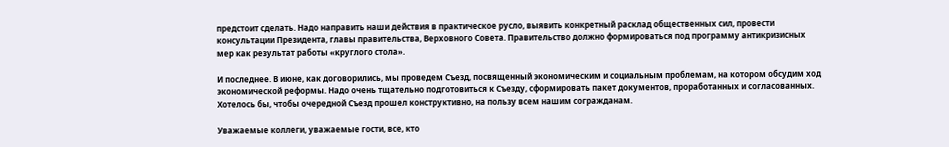предстоит сделать. Надо направить наши действия в практическое русло, выявить конкретный расклад общественных сил, провести консультации Президента, главы правительства, Верховного Совета. Правительство должно формироваться под программу антикризисных мер как результат работы «круглого стола».

И последнее. В июне, как договорились, мы проведем Съезд, посвященный экономическим и социальным проблемам, на котором обсудим ход экономической реформы. Надо очень тщательно подготовиться к Съезду, сформировать пакет документов, проработанных и согласованных. Хотелось бы, чтобы очередной Съезд прошел конструктивно, на пользу всем нашим согражданам.

Уважаемые коллеги, уважаемые гости, все, кто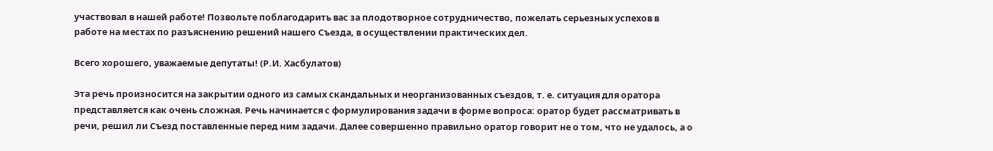участвовал в нашей работе! Позвольте поблагодарить вас за плодотворное сотрудничество, пожелать серьезных успехов в работе на местах по разъяснению решений нашего Съезда, в осуществлении практических дел.

Всего хорошего, уважаемые депутаты! (Р.И. Хасбулатов)

Эта речь произносится на закрытии одного из самых скандальных и неорганизованных съездов, т. е. ситуация для оратора представляется как очень сложная. Речь начинается с формулирования задачи в форме вопроса: оратор будет рассматривать в речи, решил ли Съезд поставленные перед ним задачи. Далее совершенно правильно оратор говорит не о том, что не удалось, а о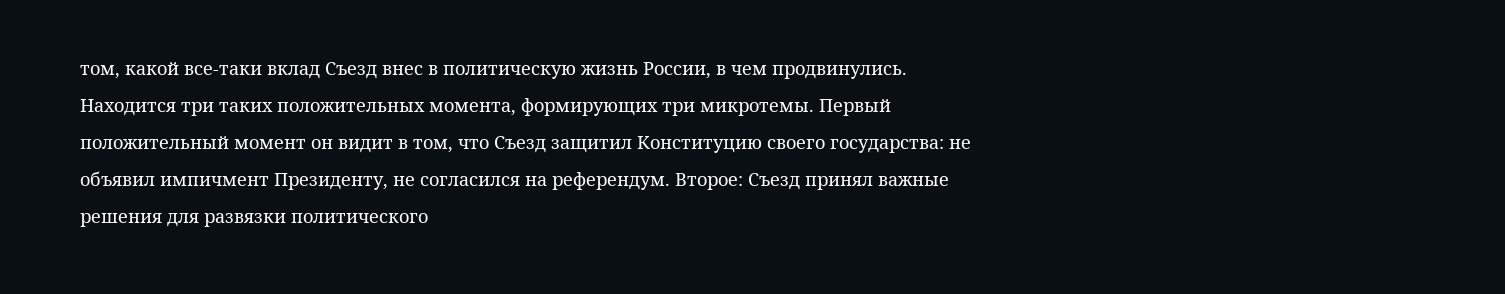том, какой все-таки вклад Съезд внес в политическую жизнь России, в чем продвинулись. Находится три таких положительных момента, формирующих три микротемы. Первый положительный момент он видит в том, что Съезд защитил Конституцию своего государства: не объявил импичмент Президенту, не согласился на референдум. Второе: Съезд принял важные решения для развязки политического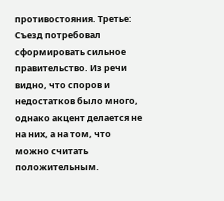противостояния. Третье: Съезд потребовал сформировать сильное правительство. Из речи видно, что споров и недостатков было много, однако акцент делается не на них, а на том, что можно считать положительным.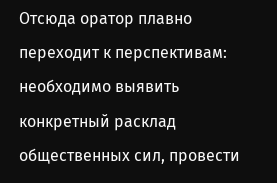Отсюда оратор плавно переходит к перспективам: необходимо выявить конкретный расклад общественных сил, провести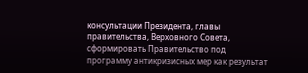консультации Президента, главы правительства, Верховного Совета, сформировать Правительство под программу антикризисных мер как результат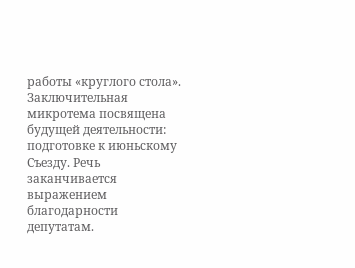работы «круглого стола». Заключительная микротема посвящена будущей деятельности: подготовке к июньскому Съезду. Речь заканчивается выражением благодарности депутатам.